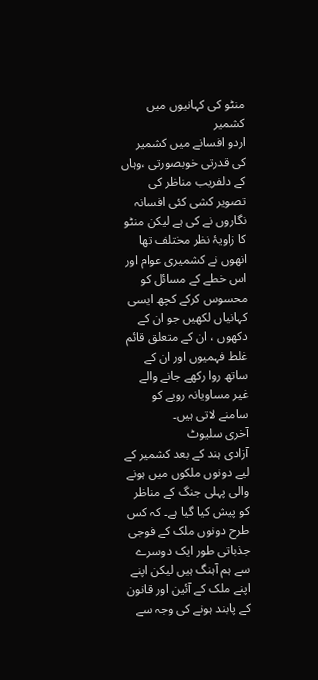منٹو کی کہانیوں میں کشمیر
اردو افسانے میں کشمیر
کی قدرتی خوبصورتی ،وہاں کے دلفریب مناظر کی تصویر کشی کئی افسانہ نگاروں نے کی ہے لیکن منٹو کا زاویۂ نظر مختلف تھا انھوں نے کشمیری عوام اور اس خطے کے مسائل کو محسوس کرکے کچھ ایسی کہانیاں لکھیں جو ان کے دکھوں ، ان کے متعلق قائم غلط فہمیوں اور ان کے ساتھ روا رکھے جانے والے غیر مساویانہ رویے کو سامنے لاتی ہیں۔
آخری سلیوٹ
آزادی ہند کے بعد کشمیر کے لیے دونوں ملکوں میں ہونے والی پہلی جنگ کے مناظر کو پیش کیا گیا ہے۔ کہ کس طرح دونوں ملک کے فوجی جذباتی طور ایک دوسرے سے ہم آہنگ ہیں لیکن اپنے اپنے ملک کے آئین اور قانون کے پابند ہونے کی وجہ سے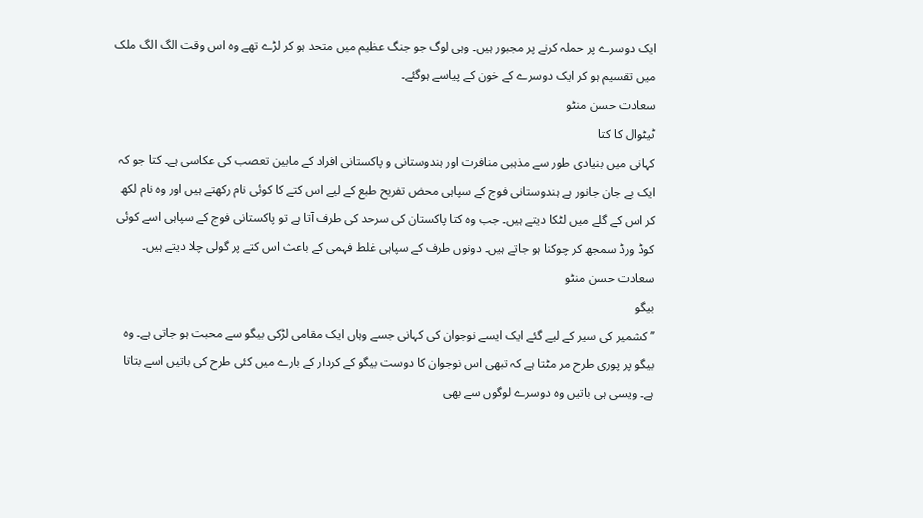ایک دوسرے پر حملہ کرنے پر مجبور ہیں۔ وہی لوگ جو جنگ عظیم میں متحد ہو کر لڑے تھے وہ اس وقت الگ الگ ملک میں تقسیم ہو کر ایک دوسرے کے خون کے پیاسے ہوگئے۔
سعادت حسن منٹو
ٹیٹوال کا کتا
کہانی میں بنیادی طور سے مذہبی منافرت اور ہندوستانی و پاکستانی افراد کے مابین تعصب کی عکاسی ہے۔ کتا جو کہ ایک بے جان جانور ہے ہندوستانی فوج کے سپاہی محض تفریح طبع کے لیے اس کتے کا کوئی نام رکھتے ہیں اور وہ نام لکھ کر اس کے گلے میں لٹکا دیتے ہیں۔ جب وہ کتا پاکستان کی سرحد کی طرف آتا ہے تو پاکستانی فوج کے سپاہی اسے کوئی کوڈ ورڈ سمجھ کر چوکنا ہو جاتے ہیں۔ دونوں طرف کے سپاہی غلط فہمی کے باعث اس کتے پر گولی چلا دیتے ہیں۔
سعادت حسن منٹو
بیگو
’’کشمیر کی سیر کے لیے گئے ایک ایسے نوجوان کی کہانی جسے وہاں ایک مقامی لڑکی بیگو سے محبت ہو جاتی ہے۔ وہ بیگو پر پوری طرح مر مٹتا ہے کہ تبھی اس نوجوان کا دوست بیگو کے کردار کے بارے میں کئی طرح کی باتیں اسے بتاتا ہے۔ ویسی ہی باتیں وہ دوسرے لوگوں سے بھی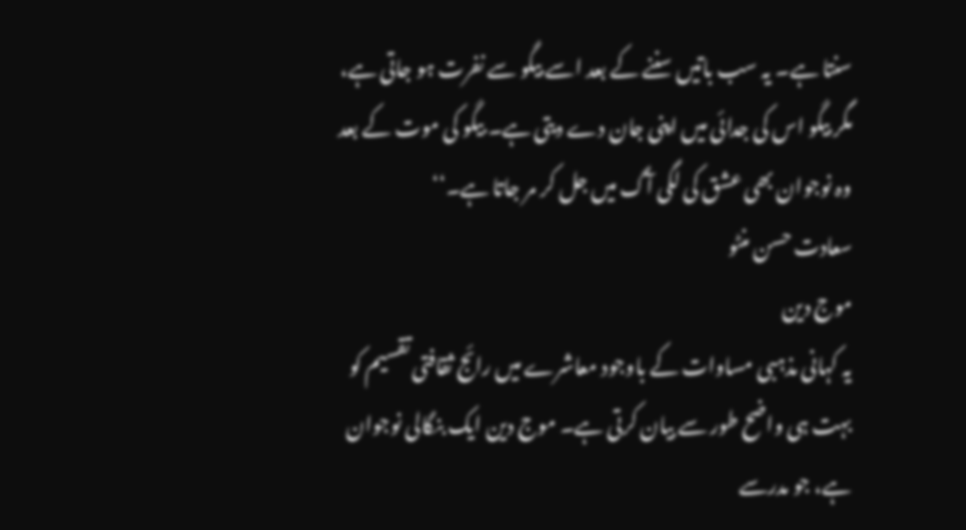سنتا ہے۔ یہ سب باتیں سننے کے بعد اسے بیگو سے نفرت ہو جاتی ہے، مگر بیگو اس کی جدائی میں اپنی جان دے دیتی ہے۔ بیگو کی موت کے بعد وہ نوجوان بھی عشق کی لگی آگ میں جل کر مر جاتا ہے۔‘‘
سعادت حسن منٹو
موج دین
یہ کہانی مذہبی مساوات کے باوجود معاشرے میں رائج ثقافتی تقسیم کو بہت ہی واضح طور سے بیان کرتی ہے۔ موج دین ایک بنگالی نوجوان ہے، جو مدرسے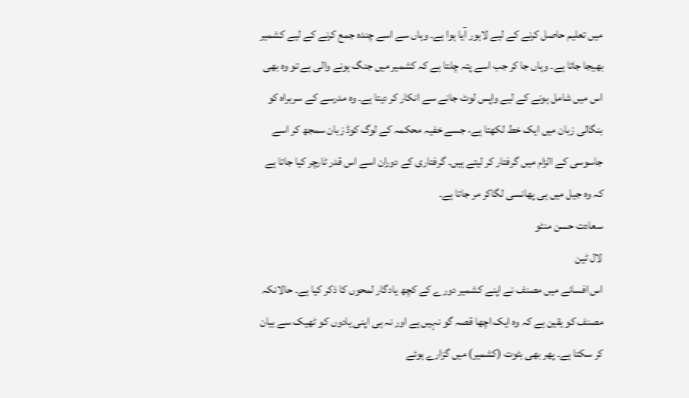میں تعلیم حاصل کرنے کے لیے لاہور آیا ہوا ہے۔ وہاں سے اسے چندہ جمع کرنے کے لیے کشمیر بھیجا جاتا ہے۔ وہاں جا کر جب اسے پتہ چلتا ہے کہ کشمیر میں جنگ ہونے والی ہے تو وہ بھی اس میں شامل ہونے کے لیے واپس لوٹ جانے سے انکار کر دیتا ہے۔ وہ مدرسے کے سربراہ کو بنگالی زبان میں ایک خط لکھتا ہے، جسے خفیہ محکمہ کے لوگ کوڈ زبان سمجھ کر اسے جاسوسی کے الزام میں گرفتار کر لیتے ہیں۔ گرفتاری کے دوران اسے اس قدر ٹارچر کیا جاتا ہے کہ وہ جیل میں ہی پھانسی لگاکر مر جاتا ہے۔
سعادت حسن منٹو
لال ٹین
اس افسانے میں مصنف نے اپنے کشمیر دورے کے کچھ یادگار لمحوں کا ذکر کیا ہے۔ حالانکہ مصنف کو یقین ہے کہ وہ ایک اچھا قصہ گو نہیں ہے اور نہ ہی اپنی یادوں کو ٹھیک سے بیان کر سکتا ہے۔ پھر بھی بٹوت (کشمیر) میں گزارے ہوئے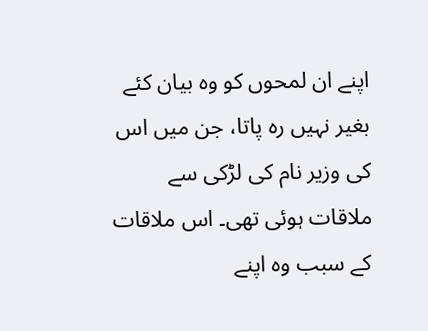اپنے ان لمحوں کو وہ بیان کئے بغیر نہیں رہ پاتا، جن میں اس کی وزیر نام کی لڑکی سے ملاقات ہوئی تھی۔ اس ملاقات کے سبب وہ اپنے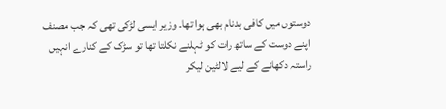دوستوں میں کافی بدنام بھی ہوا تھا۔ وزیر ایسی لڑکی تھی کہ جب مصنف اپنے دوست کے ساتھ رات کو ٹہلنے نکلتا تھا تو سڑک کے کنارے انہیں راستہ دکھانے کے لیے لالٹین لیکر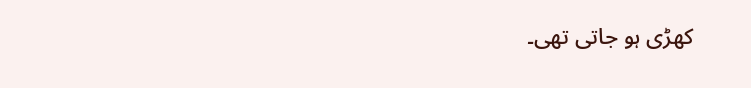کھڑی ہو جاتی تھی۔